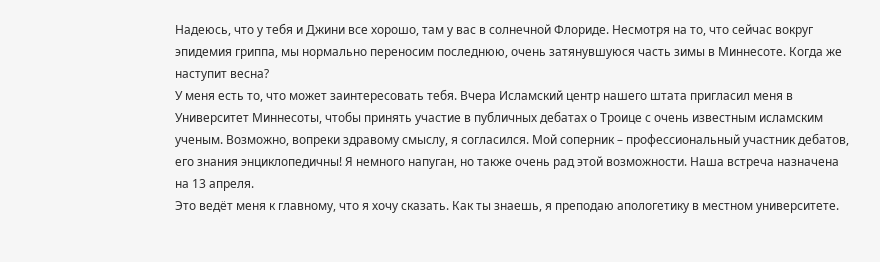Надеюсь, что у тебя и Джини все хорошо, там у вас в солнечной Флориде. Несмотря на то, что сейчас вокруг эпидемия гриппа, мы нормально переносим последнюю, очень затянувшуюся часть зимы в Миннесоте. Когда же наступит весна?
У меня есть то, что может заинтересовать тебя. Вчера Исламский центр нашего штата пригласил меня в Университет Миннесоты, чтобы принять участие в публичных дебатах о Троице с очень известным исламским ученым. Возможно, вопреки здравому смыслу, я согласился. Мой соперник – профессиональный участник дебатов, его знания энциклопедичны! Я немного напуган, но также очень рад этой возможности. Наша встреча назначена на 13 апреля.
Это ведёт меня к главному, что я хочу сказать. Как ты знаешь, я преподаю апологетику в местном университете.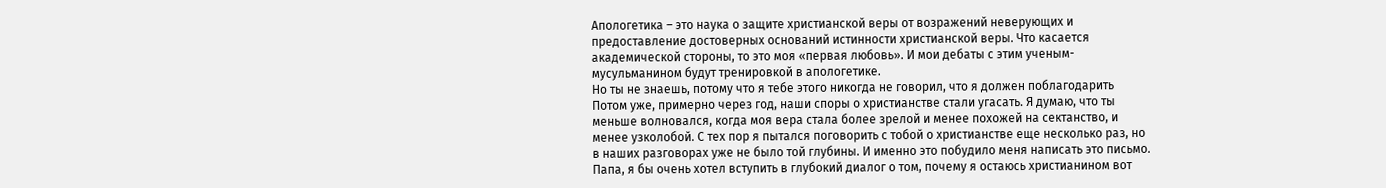Апологетика – это наука о защите христианской веры от возражений неверующих и предоставление достоверных оснований истинности христианской веры. Что касается академической стороны, то это моя «первая любовь». И мои дебаты с этим ученым-мусульманином будут тренировкой в апологетике.
Но ты не знаешь, потому что я тебе этого никогда не говорил, что я должен поблагодарить
Потом уже, примерно через год, наши споры о христианстве стали угасать. Я думаю, что ты меньше волновался, когда моя вера стала более зрелой и менее похожей на сектанство, и менее узколобой. С тех пор я пытался поговорить с тобой о христианстве еще несколько раз, но в наших разговорах уже не было той глубины. И именно это побудило меня написать это письмо.
Папа, я бы очень хотел вступить в глубокий диалог о том, почему я остаюсь христианином вот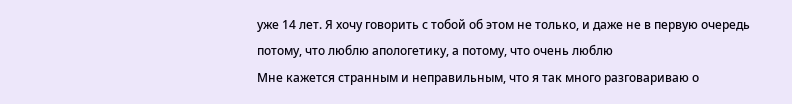уже 14 лет. Я хочу говорить с тобой об этом не только, и даже не в первую очередь потому, что люблю апологетику, а потому, что очень люблю
Мне кажется странным и неправильным, что я так много разговариваю о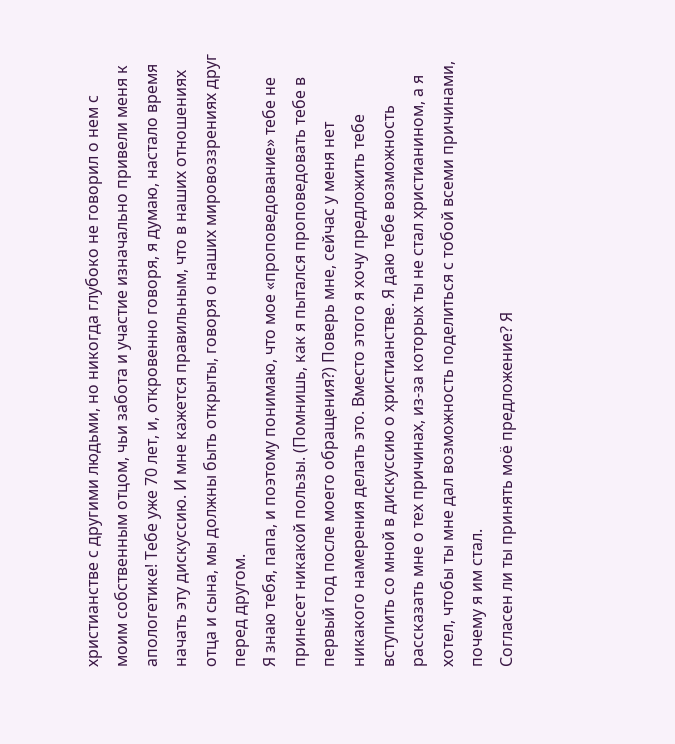христианстве с другими людьми, но никогда глубоко не говорил о нем с моим собственным отцом, чьи забота и участие изначально привели меня к апологетике! Тебе уже 70 лет, и, откровенно говоря, я думаю, настало время начать эту дискуссию. И мне кажется правильным, что в наших отношениях отца и сына, мы должны быть открыты, говоря о наших мировоззрениях друг перед другом.
Я знаю тебя, папа, и поэтому понимаю, что мое «проповедование» тебе не принесет никакой пользы. (Помнишь, как я пытался проповедовать тебе в первый год после моего обращения?) Поверь мне, сейчас у меня нет никакого намерения делать это. Вместо этого я хочу предложить тебе вступить со мной в дискуссию о христианстве. Я даю тебе возможность рассказать мне о тех причинах, из-за которых ты не стал христианином, а я хотел, чтобы ты мне дал возможность поделиться с тобой всеми причинами, почему я им стал.
Согласен ли ты принять моё предложение? Я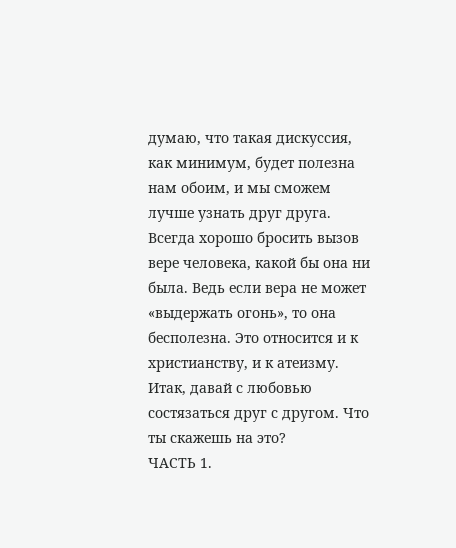думаю, что такая дискуссия, как минимум, будет полезна нам обоим, и мы сможем лучше узнать друг друга. Всегда хорошо бросить вызов вере человека, какой бы она ни была. Ведь если вера не может «выдержать огонь», то она бесполезна. Это относится и к христианству, и к атеизму. Итак, давай с любовью состязаться друг с другом. Что ты скажешь на это?
ЧАСТЬ 1.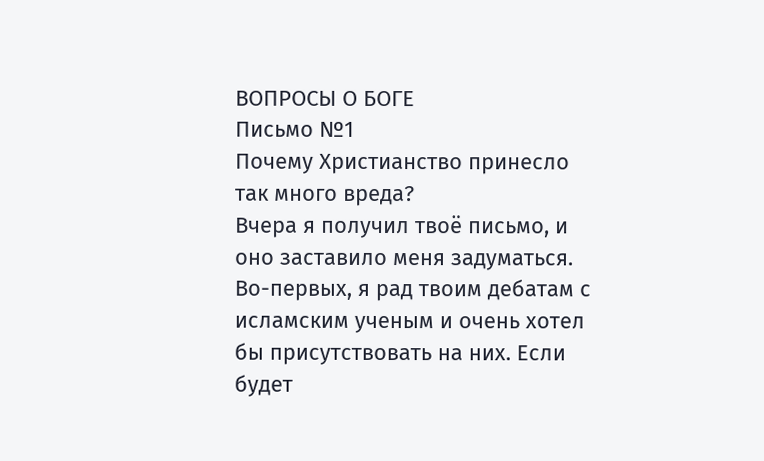ВОПРОСЫ О БОГЕ
Письмо №1
Почему Христианство принесло так много вреда?
Вчера я получил твоё письмо, и оно заставило меня задуматься.
Во-первых, я рад твоим дебатам с исламским ученым и очень хотел бы присутствовать на них. Если будет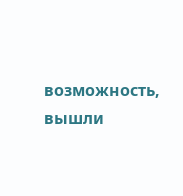возможность, вышли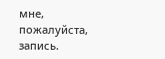мне, пожалуйста, запись.